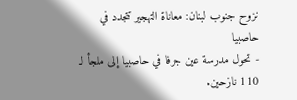نزوح جنوب لبنان: معاناة التهجير تتجدد في حاصبيا
- تحول مدرسة عين جرفا في حاصبيا إلى ملجأ لـ 110 نازحين.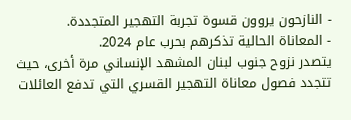- النازحون يروون قسوة تجربة التهجير المتجددة.
- المعاناة الحالية تذكرهم بحرب عام 2024.
يتصدر نزوح جنوب لبنان المشهد الإنساني مرة أخرى، حيث تتجدد فصول معاناة التهجير القسري التي تدفع العائلات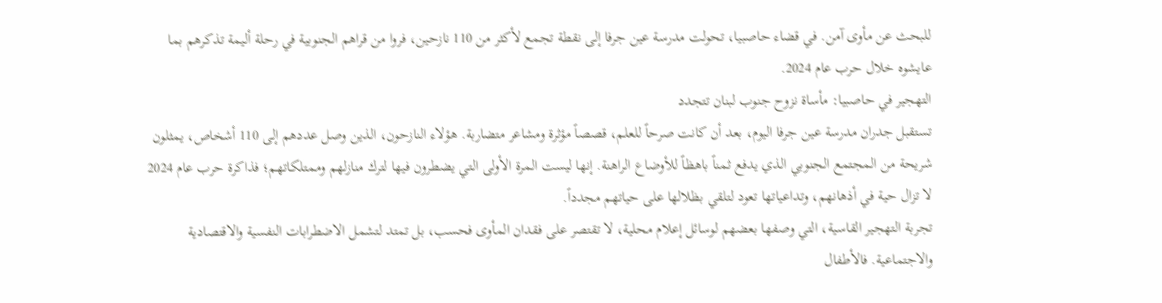للبحث عن مأوى آمن. في قضاء حاصبيا، تحولت مدرسة عين جرفا إلى نقطة تجمع لأكثر من 110 نازحين، فروا من قراهم الجنوبية في رحلة أليمة تذكرهم بما عايشوه خلال حرب عام 2024.
التهجير في حاصبيا: مأساة نزوح جنوب لبنان تتجدد
تستقبل جدران مدرسة عين جرفا اليوم، بعد أن كانت صرحاً للعلم، قصصاً مؤثرة ومشاعر متضاربة. هؤلاء النازحون، الذين وصل عددهم إلى 110 أشخاص، يمثلون شريحة من المجتمع الجنوبي الذي يدفع ثمناً باهظاً للأوضاع الراهنة. إنها ليست المرة الأولى التي يضطرون فيها لترك منازلهم وممتلكاتهم؛ فذاكرة حرب عام 2024 لا تزال حية في أذهانهم، وتداعياتها تعود لتلقي بظلالها على حياتهم مجدداً.
تجربة التهجير القاسية، التي وصفها بعضهم لوسائل إعلام محلية، لا تقتصر على فقدان المأوى فحسب، بل تمتد لتشمل الاضطرابات النفسية والاقتصادية والاجتماعية. فالأطفال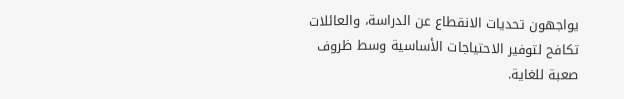يواجهون تحديات الانقطاع عن الدراسة، والعائلات تكافح لتوفير الاحتياجات الأساسية وسط ظروف صعبة للغاية.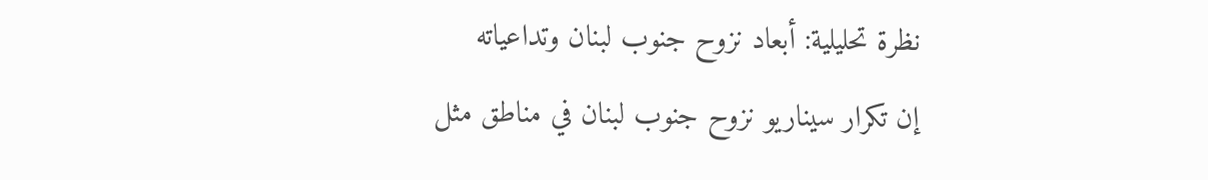نظرة تحليلية: أبعاد نزوح جنوب لبنان وتداعياته
إن تكرار سيناريو نزوح جنوب لبنان في مناطق مثل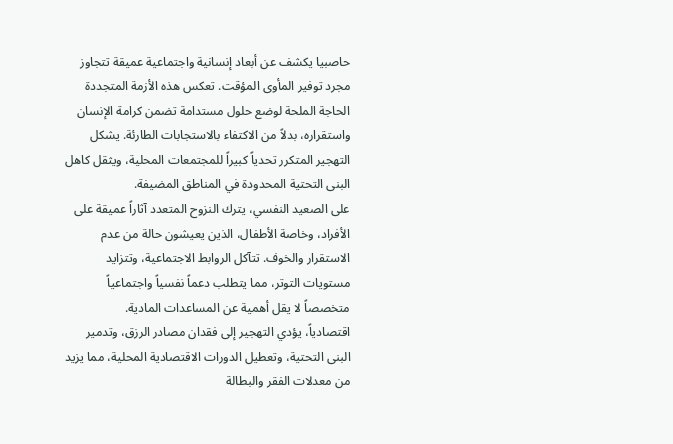حاصبيا يكشف عن أبعاد إنسانية واجتماعية عميقة تتجاوز مجرد توفير المأوى المؤقت. تعكس هذه الأزمة المتجددة الحاجة الملحة لوضع حلول مستدامة تضمن كرامة الإنسان واستقراره، بدلاً من الاكتفاء بالاستجابات الطارئة. يشكل التهجير المتكرر تحدياً كبيراً للمجتمعات المحلية، ويثقل كاهل البنى التحتية المحدودة في المناطق المضيفة.
على الصعيد النفسي، يترك النزوح المتعدد آثاراً عميقة على الأفراد، وخاصة الأطفال، الذين يعيشون حالة من عدم الاستقرار والخوف. تتآكل الروابط الاجتماعية، وتتزايد مستويات التوتر، مما يتطلب دعماً نفسياً واجتماعياً متخصصاً لا يقل أهمية عن المساعدات المادية.
اقتصادياً، يؤدي التهجير إلى فقدان مصادر الرزق، وتدمير البنى التحتية، وتعطيل الدورات الاقتصادية المحلية، مما يزيد من معدلات الفقر والبطالة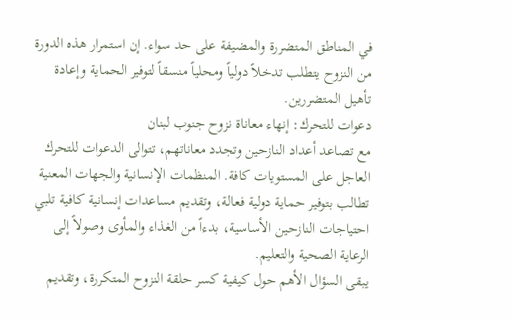في المناطق المتضررة والمضيفة على حد سواء. إن استمرار هذه الدورة من النزوح يتطلب تدخلاً دولياً ومحلياً منسقاً لتوفير الحماية وإعادة تأهيل المتضررين.
دعوات للتحرك: إنهاء معاناة نزوح جنوب لبنان
مع تصاعد أعداد النازحين وتجدد معاناتهم، تتوالى الدعوات للتحرك العاجل على المستويات كافة. المنظمات الإنسانية والجهات المعنية تطالب بتوفير حماية دولية فعالة، وتقديم مساعدات إنسانية كافية تلبي احتياجات النازحين الأساسية، بدءاً من الغذاء والمأوى وصولاً إلى الرعاية الصحية والتعليم.
يبقى السؤال الأهم حول كيفية كسر حلقة النزوح المتكررة، وتقديم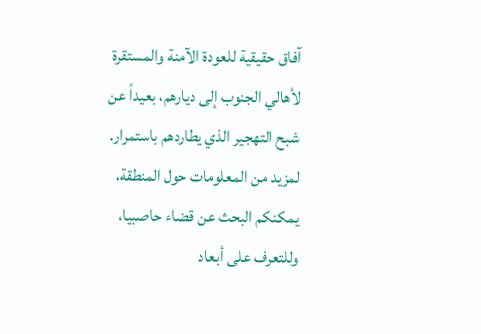آفاق حقيقية للعودة الآمنة والمستقرة لأهالي الجنوب إلى ديارهم، بعيداً عن شبح التهجير الذي يطاردهم باستمرار. لمزيد من المعلومات حول المنطقة، يمكنكم البحث عن قضاء حاصبيا، وللتعرف على أبعاد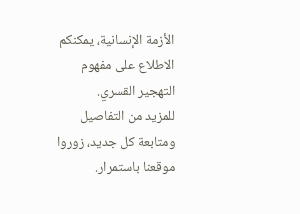الأزمة الإنسانية، يمكنكم الاطلاع على مفهوم التهجير القسري.
للمزيد من التفاصيل ومتابعة كل جديد، زوروا موقعنا باستمرار.